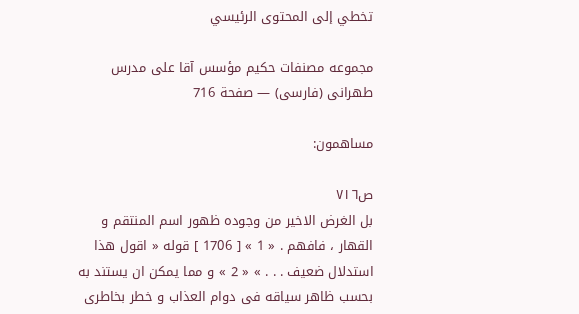تخطي إلى المحتوى الرئيسي

مجموعه مصنفات حكيم مؤسس آقا على مدرس طهرانى (فارسى) — صفحة 716

مساهمون:

ص٧١٦
بل الغرض الاخير من وجوده ظهور اسم المنتقم و القهار ، فافهم . « 1 » [ 1706 ] قوله « اقول هذا استدلال ضعيف . . . » « 2 » و مما يمكن ان يستند به بحسب ظاهر سياقه فى دوام العذاب و خطر بخاطرى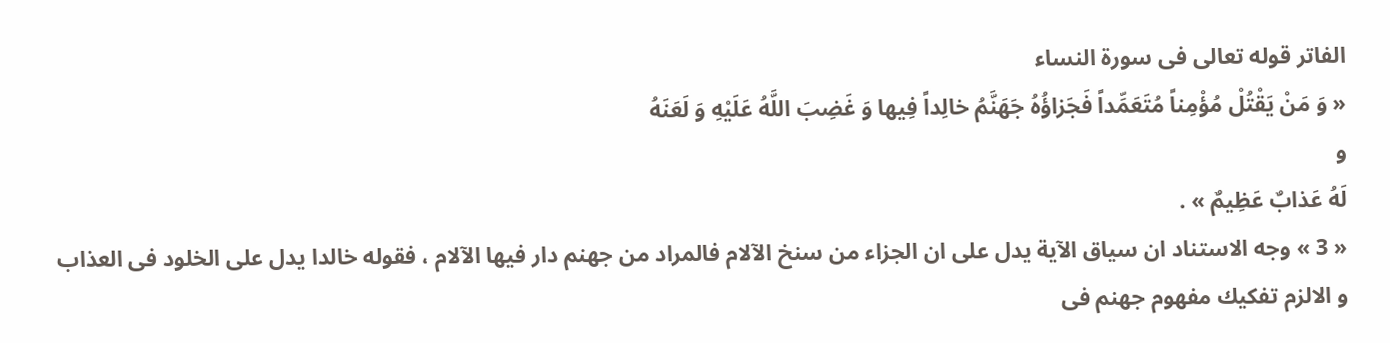الفاتر قوله تعالى فى سورة النساء
« وَ مَنْ يَقْتُلْ مُؤْمِناً مُتَعَمِّداً فَجَزاؤُهُ جَهَنَّمُ خالِداً فِيها وَ غَضِبَ اللَّهُ عَلَيْهِ وَ لَعَنَهُ
و
لَهُ عَذابٌ عَظِيمٌ » .
« 3 » وجه الاستناد ان سياق الآية يدل على ان الجزاء من سنخ الآلام فالمراد من جهنم دار فيها الآلام ، فقوله خالدا يدل على الخلود فى العذاب و الالزم تفكيك مفهوم جهنم فى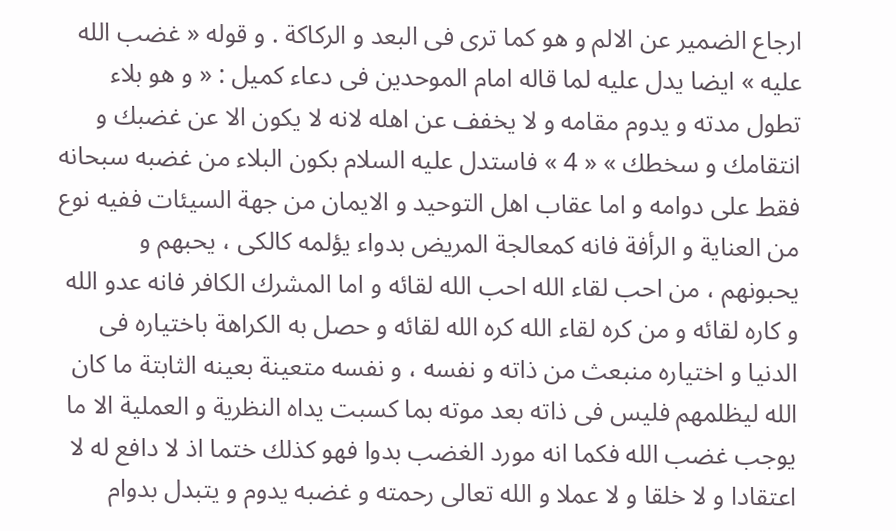ارجاع الضمير عن الالم و هو كما ترى فى البعد و الركاكة . و قوله « غضب الله عليه » ايضا يدل عليه لما قاله امام الموحدين فى دعاء كميل : « و هو بلاء تطول مدته و يدوم مقامه و لا يخفف عن اهله لانه لا يكون الا عن غضبك و انتقامك و سخطك » « 4 » فاستدل عليه السلام بكون البلاء من غضبه سبحانه فقط على دوامه و اما عقاب اهل التوحيد و الايمان من جهة السيئات ففيه نوع من العناية و الرأفة فانه كمعالجة المريض بدواء يؤلمه كالكى ، يحبهم و يحبونهم ، من احب لقاء الله احب الله لقائه و اما المشرك الكافر فانه عدو الله و كاره لقائه و من كره لقاء الله كره الله لقائه و حصل به الكراهة باختياره فى الدنيا و اختياره منبعث من ذاته و نفسه ، و نفسه متعينة بعينه الثابتة ما كان الله ليظلمهم فليس فى ذاته بعد موته بما كسبت يداه النظرية و العملية الا ما يوجب غضب الله فكما انه مورد الغضب بدوا فهو كذلك ختما اذ لا دافع له لا اعتقادا و لا خلقا و لا عملا و الله تعالى رحمته و غضبه يدوم و يتبدل بدوام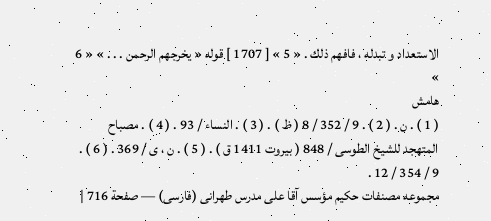الاستعداد و تبدله ، فافهم ذلك . « 5 » [ 1707 ] قوله « يخرجهم الرحمن . . . » « 6 »
هامش
( 1 ) . ن . ( 2 ) . 9 / 352 / 8 ( ظ ) . ( 3 ) . النساء / 93 . ( 4 ) . مصباح المتهجد للشيخ الطوسى / 848 ( بيروت 1411 ق ) . ( 5 ) . ن ، ى / 369 . ( 6 ) . 9 / 354 / 12 .
مجموعه مصنفات حكيم مؤسس آقا على مدرس طهرانى (فارسى) — صفحة 716 |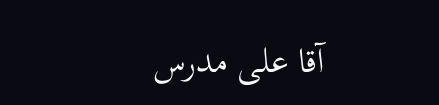آقا على مدرس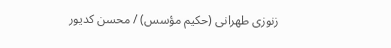زنوزى طهرانى (حكيم مؤسس) / محسن كديور